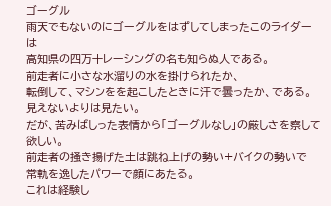ゴーグル
雨天でもないのにゴーグルをはずしてしまったこのライダーは
高知県の四万十レーシングの名も知らぬ人である。
前走者に小さな水溜りの水を掛けられたか、
転倒して、マシンをを起こしたときに汗で曇ったか、である。
見えないよりは見たい。
だが、苦みばしった表情から「ゴーグルなし」の厳しさを察して欲しい。
前走者の掻き揚げた土は跳ね上げの勢い+バイクの勢いで
常軌を逸したパワーで顔にあたる。
これは経験し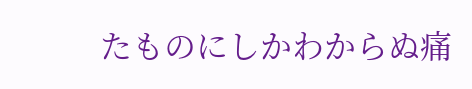たものにしかわからぬ痛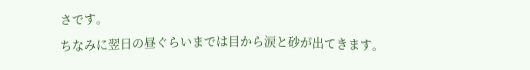さです。
ちなみに翌日の昼ぐらいまでは目から涙と砂が出てきます。